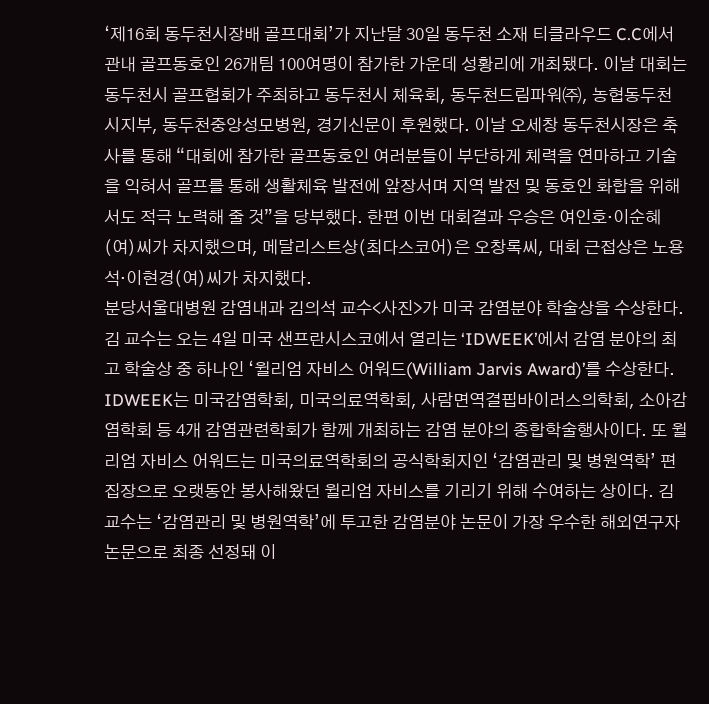‘제16회 동두천시장배 골프대회’가 지난달 30일 동두천 소재 티클라우드 C.C에서 관내 골프동호인 26개팀 100여명이 참가한 가운데 성황리에 개최됐다. 이날 대회는 동두천시 골프협회가 주최하고 동두천시 체육회, 동두천드림파워㈜, 농협동두천시지부, 동두천중앙성모병원, 경기신문이 후원했다. 이날 오세창 동두천시장은 축사를 통해 “대회에 참가한 골프동호인 여러분들이 부단하게 체력을 연마하고 기술을 익혀서 골프를 통해 생활체육 발전에 앞장서며 지역 발전 및 동호인 화합을 위해서도 적극 노력해 줄 것”을 당부했다. 한편 이번 대회결과 우승은 여인호·이순혜(여)씨가 차지했으며, 메달리스트상(최다스코어)은 오창록씨, 대회 근접상은 노용석·이현경(여)씨가 차지했다.
분당서울대병원 감염내과 김의석 교수<사진>가 미국 감염분야 학술상을 수상한다. 김 교수는 오는 4일 미국 샌프란시스코에서 열리는 ‘IDWEEK’에서 감염 분야의 최고 학술상 중 하나인 ‘윌리엄 자비스 어워드(William Jarvis Award)’를 수상한다. IDWEEK는 미국감염학회, 미국의료역학회, 사람면역결핍바이러스의학회, 소아감염학회 등 4개 감염관련학회가 함께 개최하는 감염 분야의 종합학술행사이다. 또 윌리엄 자비스 어워드는 미국의료역학회의 공식학회지인 ‘감염관리 및 병원역학’ 편집장으로 오랫동안 봉사해왔던 윌리엄 자비스를 기리기 위해 수여하는 상이다. 김 교수는 ‘감염관리 및 병원역학’에 투고한 감염분야 논문이 가장 우수한 해외연구자 논문으로 최종 선정돼 이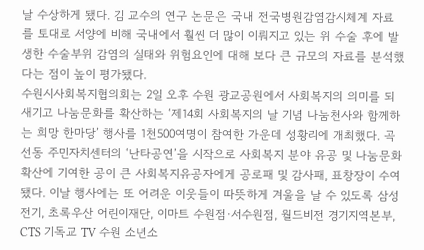날 수상하게 됐다. 김 교수의 연구 논문은 국내 전국병원감염감시체계 자료를 토대로 서양에 비해 국내에서 훨씬 더 많이 이뤄지고 있는 위 수술 후에 발생한 수술부위 감염의 실태와 위험요인에 대해 보다 큰 규모의 자료를 분석했다는 점이 높이 평가됐다.
수원시사회복지협의회는 2일 오후 수원 광교공원에서 사회복지의 의미를 되새기고 나눔문화를 확산하는 ‘제14회 사회복지의 날 기념 나눔천사와 함께하는 희망 한마당’ 행사를 1천500여명이 참여한 가운데 성황리에 개최했다. 곡선동 주민자치센터의 ‘난타공연’을 시작으로 사회복지 분야 유공 및 나눔문화 확산에 기여한 공이 큰 사회복지유공자에게 공로패 및 감사패, 표창장이 수여됐다. 이날 행사에는 또 어려운 이웃들이 따뜻하게 겨울을 날 수 있도록 삼성전기, 초록우산 어린이재단, 이마트 수원점·서수원점, 월드비전 경기지역본부, CTS 기독교 TV 수원 소년소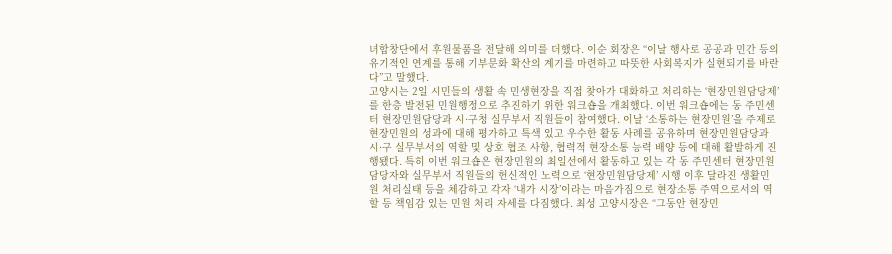녀합창단에서 후원물품을 전달해 의미를 더했다. 이순 회장은 “이날 행사로 공공과 민간 등의 유기적인 연계를 통해 기부문화 확산의 계기를 마련하고 따뜻한 사회복지가 실현되기를 바란다”고 말했다.
고양시는 2일 시민들의 생활 속 민생현장을 직접 찾아가 대화하고 처리하는 ‘현장민원담당제’를 한층 발전된 민원행정으로 추진하기 위한 워크숍을 개최했다. 이번 워크숍에는 동 주민센터 현장민원담당과 시·구청 실무부서 직원들이 참여했다. 이날 ‘소통하는 현장민원’을 주제로 현장민원의 성과에 대해 평가하고 특색 있고 우수한 활동 사례를 공유하며 현장민원담당과 시·구 실무부서의 역할 및 상호 협조 사항, 협력적 현장소통 능력 배양 등에 대해 활발하게 진행됐다. 특히 이번 워크숍은 현장민원의 최일선에서 활동하고 있는 각 동 주민센터 현장민원담당자와 실무부서 직원들의 헌신적인 노력으로 ‘현장민원담당제’ 시행 이후 달라진 생활민원 처리실태 등을 체감하고 각자 ‘내가 시장’이라는 마음가짐으로 현장소통 주역으로서의 역할 등 책임감 있는 민원 처리 자세를 다짐했다. 최성 고양시장은 “그동안 현장민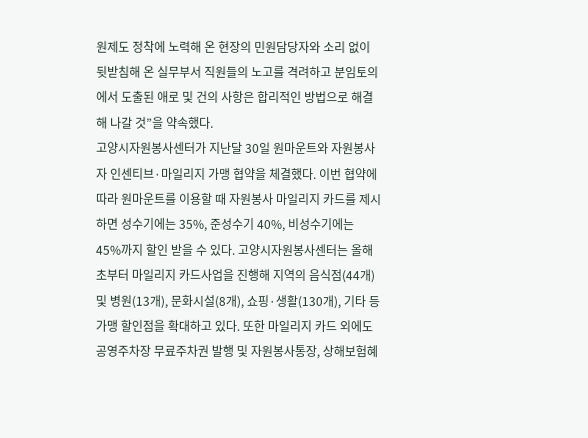원제도 정착에 노력해 온 현장의 민원담당자와 소리 없이 뒷받침해 온 실무부서 직원들의 노고를 격려하고 분임토의에서 도출된 애로 및 건의 사항은 합리적인 방법으로 해결해 나갈 것”을 약속했다.
고양시자원봉사센터가 지난달 30일 원마운트와 자원봉사자 인센티브·마일리지 가맹 협약을 체결했다. 이번 협약에 따라 원마운트를 이용할 때 자원봉사 마일리지 카드를 제시하면 성수기에는 35%, 준성수기 40%, 비성수기에는 45%까지 할인 받을 수 있다. 고양시자원봉사센터는 올해 초부터 마일리지 카드사업을 진행해 지역의 음식점(44개) 및 병원(13개), 문화시설(8개), 쇼핑·생활(130개), 기타 등 가맹 할인점을 확대하고 있다. 또한 마일리지 카드 외에도 공영주차장 무료주차권 발행 및 자원봉사통장, 상해보험혜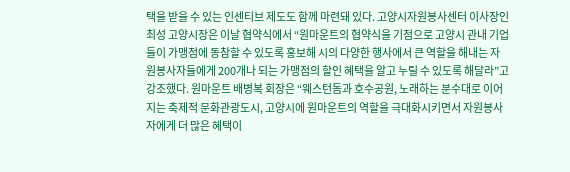택을 받을 수 있는 인센티브 제도도 함께 마련돼 있다. 고양시자원봉사센터 이사장인 최성 고양시장은 이날 협약식에서 “원마운트의 협약식을 기점으로 고양시 관내 기업들이 가맹점에 동참할 수 있도록 홍보해 시의 다양한 행사에서 큰 역할을 해내는 자원봉사자들에게 200개나 되는 가맹점의 할인 혜택을 알고 누릴 수 있도록 해달라”고 강조했다. 원마운트 배병복 회장은 “웨스턴돔과 호수공원, 노래하는 분수대로 이어지는 축제적 문화관광도시, 고양시에 원마운트의 역할을 극대화시키면서 자원봉사자에게 더 많은 혜택이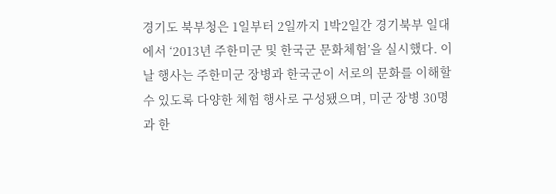경기도 북부청은 1일부터 2일까지 1박2일간 경기북부 일대에서 ‘2013년 주한미군 및 한국군 문화체험’을 실시했다. 이날 행사는 주한미군 장병과 한국군이 서로의 문화를 이해할 수 있도록 다양한 체험 행사로 구성됐으며, 미군 장병 30명과 한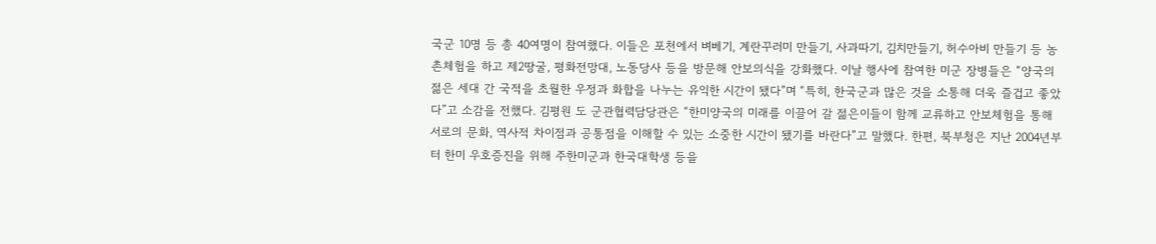국군 10명 등 총 40여명이 참여했다. 이들은 포천에서 벼베기, 계란꾸러미 만들기, 사과따기, 김치만들기, 허수아비 만들기 등 농촌체험을 하고 제2땅굴, 평화전망대, 노동당사 등을 방문해 안보의식을 강화했다. 이날 행사에 참여한 미군 장병들은 “양국의 젊은 세대 간 국적을 초월한 우정과 화합을 나누는 유익한 시간이 됐다”며 “특히, 한국군과 많은 것을 소통해 더욱 즐겁고 좋았다”고 소감을 전했다. 김평원 도 군관협력담당관은 “한미양국의 미래를 이끌어 갈 젊은이들이 함께 교류하고 안보체험을 통해 서로의 문화, 역사적 차이점과 공통점을 이해할 수 있는 소중한 시간이 됐기를 바란다”고 말했다. 한편, 북부청은 지난 2004년부터 한미 우호증진을 위해 주한미군과 한국대학생 등을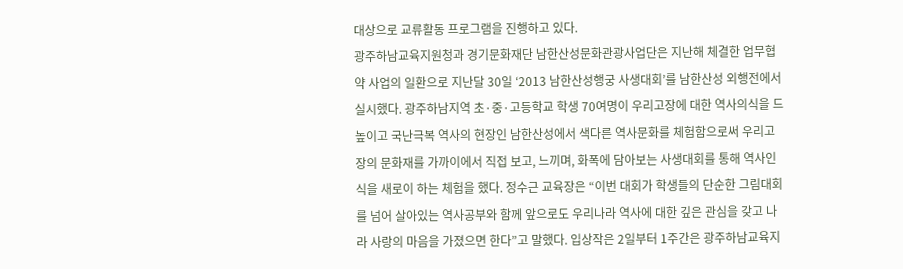대상으로 교류활동 프로그램을 진행하고 있다.
광주하남교육지원청과 경기문화재단 남한산성문화관광사업단은 지난해 체결한 업무협약 사업의 일환으로 지난달 30일 ‘2013 남한산성행궁 사생대회’를 남한산성 외행전에서 실시했다. 광주하남지역 초·중·고등학교 학생 70여명이 우리고장에 대한 역사의식을 드높이고 국난극복 역사의 현장인 남한산성에서 색다른 역사문화를 체험함으로써 우리고장의 문화재를 가까이에서 직접 보고, 느끼며, 화폭에 담아보는 사생대회를 통해 역사인식을 새로이 하는 체험을 했다. 정수근 교육장은 “이번 대회가 학생들의 단순한 그림대회를 넘어 살아있는 역사공부와 함께 앞으로도 우리나라 역사에 대한 깊은 관심을 갖고 나라 사랑의 마음을 가졌으면 한다”고 말했다. 입상작은 2일부터 1주간은 광주하남교육지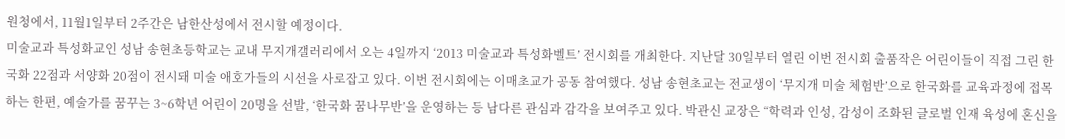원청에서, 11월1일부터 2주간은 남한산성에서 전시할 예정이다.
미술교과 특성화교인 성남 송현초등학교는 교내 무지개갤러리에서 오는 4일까지 ‘2013 미술교과 특성화벨트’ 전시회를 개최한다. 지난달 30일부터 열린 이번 전시회 출품작은 어린이들이 직접 그린 한국화 22점과 서양화 20점이 전시돼 미술 애호가들의 시선을 사로잡고 있다. 이번 전시회에는 이매초교가 공동 참여했다. 성남 송현초교는 전교생이 ‘무지개 미술 체험반’으로 한국화를 교육과정에 접목하는 한편, 예술가를 꿈꾸는 3~6학년 어린이 20명을 선발, ‘한국화 꿈나무반’을 운영하는 등 남다른 관심과 감각을 보여주고 있다. 박관신 교장은 “학력과 인성, 감성이 조화된 글로벌 인재 육성에 혼신을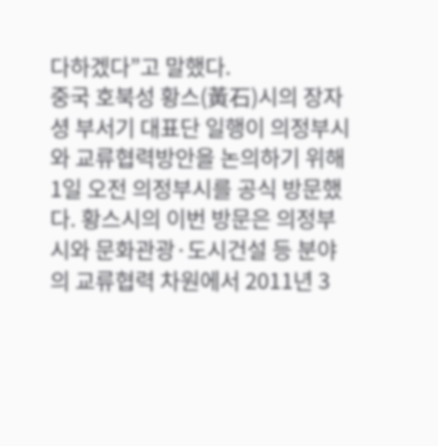다하겠다”고 말했다.
중국 호북성 황스(黃石)시의 장자셩 부서기 대표단 일행이 의정부시와 교류협력방안을 논의하기 위해 1일 오전 의정부시를 공식 방문했다. 황스시의 이번 방문은 의정부시와 문화관광·도시건설 등 분야의 교류협력 차원에서 2011년 3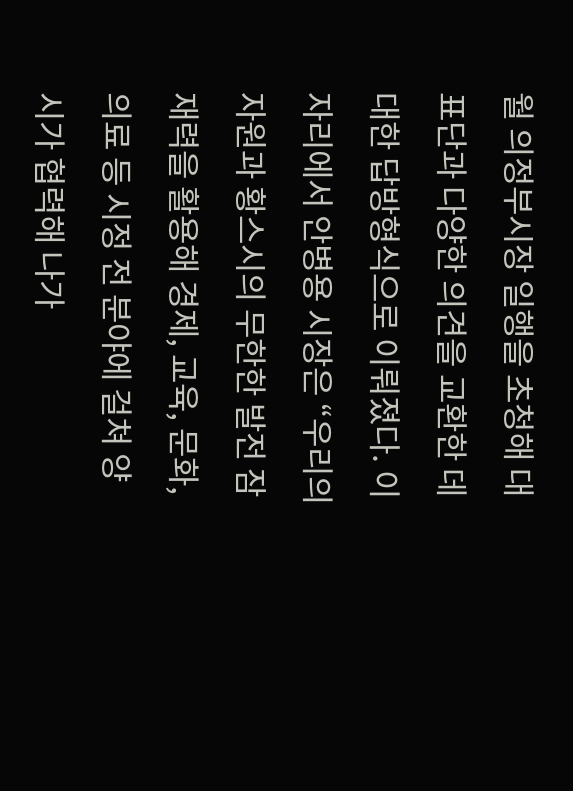월 의정부시장 일행을 초청해 대표단과 다양한 의견을 교환한 데 대한 답방형식으로 이뤄졌다. 이 자리에서 안병용 시장은 “우리의 자원과 황스시의 무한한 발전 잠재력을 활용해 경제, 교육, 문화, 의료 등 시정 전 분야에 걸쳐 양 시가 협력해 나가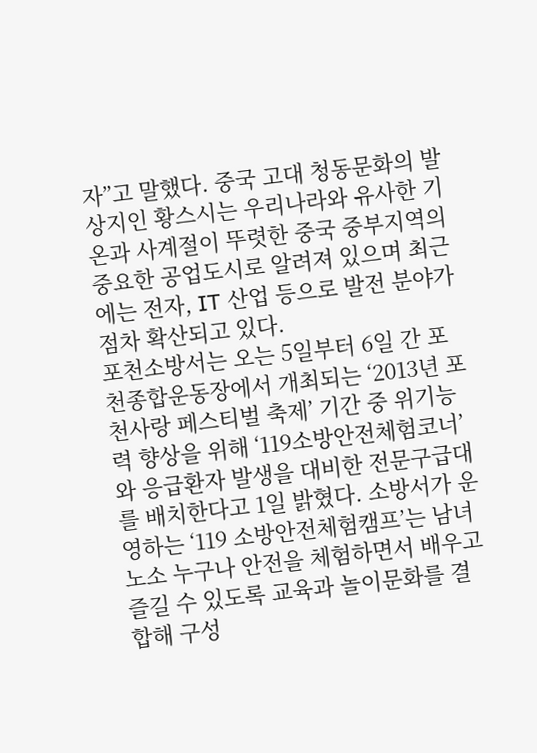자”고 말했다. 중국 고대 청동문화의 발상지인 황스시는 우리나라와 유사한 기온과 사계절이 뚜렷한 중국 중부지역의 중요한 공업도시로 알려져 있으며 최근에는 전자, IT 산업 등으로 발전 분야가 점차 확산되고 있다.
포천소방서는 오는 5일부터 6일 간 포천종합운동장에서 개최되는 ‘2013년 포천사랑 페스티벌 축제’ 기간 중 위기능력 향상을 위해 ‘119소방안전체험코너’와 응급환자 발생을 대비한 전문구급대를 배치한다고 1일 밝혔다. 소방서가 운영하는 ‘119 소방안전체험캠프’는 남녀노소 누구나 안전을 체험하면서 배우고 즐길 수 있도록 교육과 놀이문화를 결합해 구성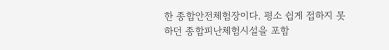한 종합안전체험장이다. 평소 쉽게 접하지 못하던 종합피난체험시설을 포함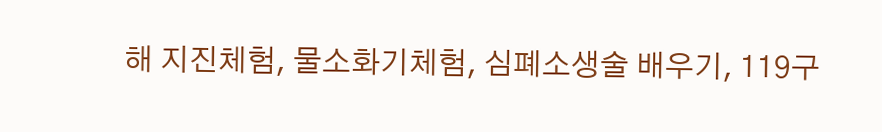해 지진체험, 물소화기체험, 심폐소생술 배우기, 119구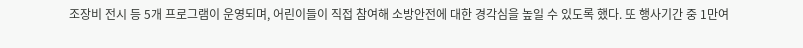조장비 전시 등 5개 프로그램이 운영되며, 어린이들이 직접 참여해 소방안전에 대한 경각심을 높일 수 있도록 했다. 또 행사기간 중 1만여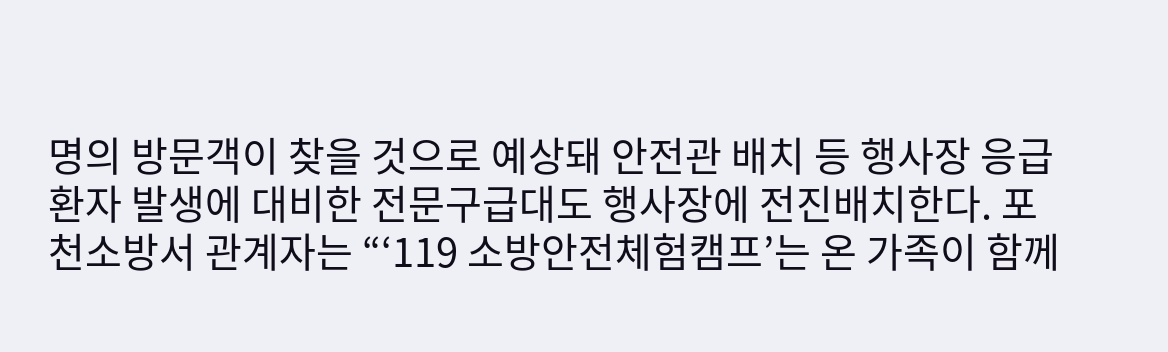명의 방문객이 찾을 것으로 예상돼 안전관 배치 등 행사장 응급환자 발생에 대비한 전문구급대도 행사장에 전진배치한다. 포천소방서 관계자는 “‘119 소방안전체험캠프’는 온 가족이 함께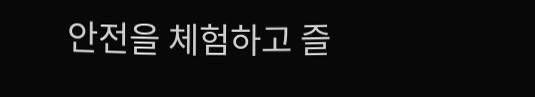안전을 체험하고 즐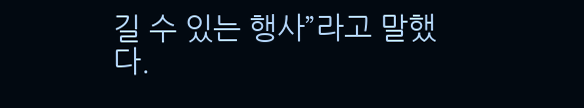길 수 있는 행사”라고 말했다.